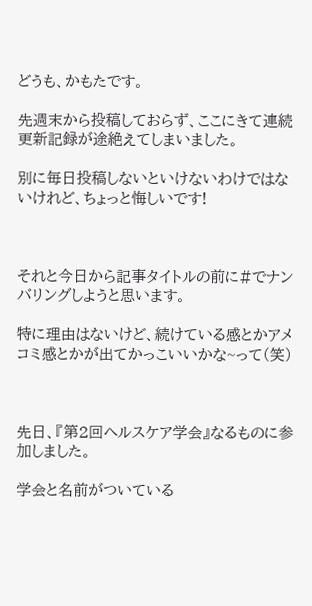どうも、かもたです。

先週末から投稿しておらず、ここにきて連続更新記録が途絶えてしまいました。

別に毎日投稿しないといけないわけではないけれど、ちょっと悔しいです!



それと今日から記事タイトルの前に#でナンバリングしようと思います。

特に理由はないけど、続けている感とかアメコミ感とかが出てかっこいいかな~って(笑)



先日、『第2回ヘルスケア学会』なるものに参加しました。

学会と名前がついている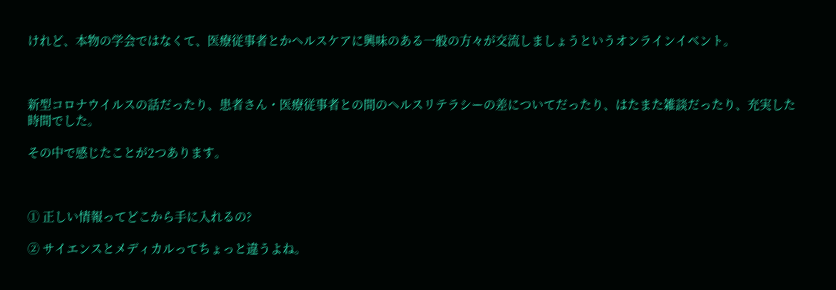けれど、本物の学会ではなくて、医療従事者とかヘルスケアに興味のある一般の方々が交流しましょうというオンラインイベント。



新型コロナウイルスの話だったり、患者さん・医療従事者との間のヘルスリテラシーの差についてだったり、はたまた雑談だったり、充実した時間でした。

その中で感じたことが2つあります。



① 正しい情報ってどこから手に入れるの?

② サイエンスとメディカルってちょっと違うよね。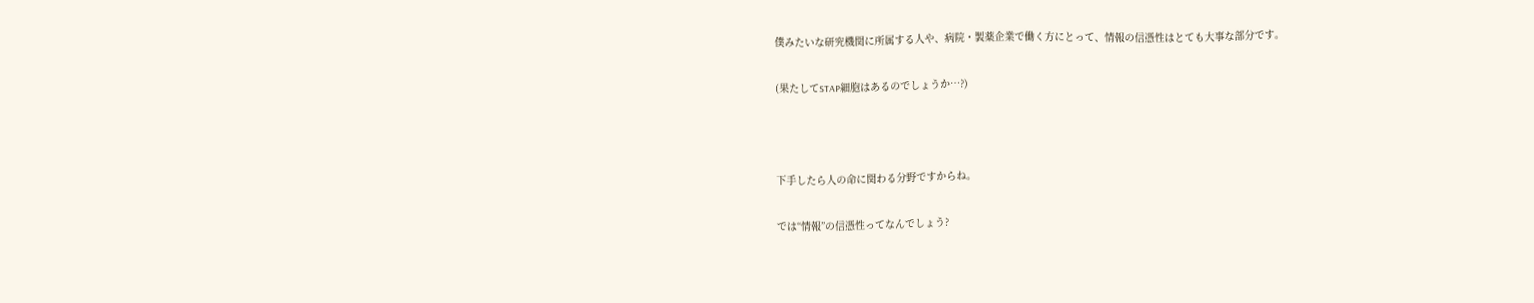僕みたいな研究機関に所属する人や、病院・製薬企業で働く方にとって、情報の信憑性はとても大事な部分です。

(果たしてSTAP細胞はあるのでしょうか…?)



下手したら人の命に関わる分野ですからね。

では“情報”の信憑性ってなんでしょう?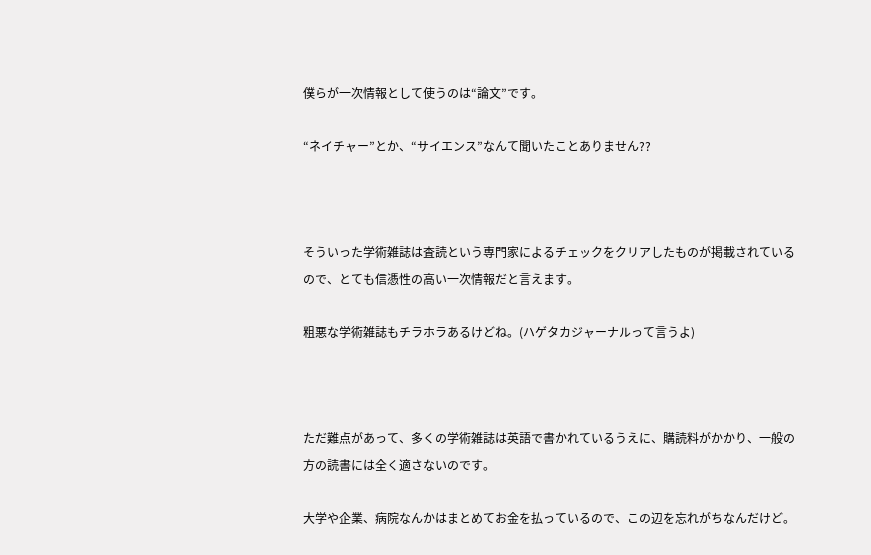僕らが一次情報として使うのは“論文”です。

“ネイチャー”とか、“サイエンス”なんて聞いたことありません??



そういった学術雑誌は査読という専門家によるチェックをクリアしたものが掲載されているので、とても信憑性の高い一次情報だと言えます。

粗悪な学術雑誌もチラホラあるけどね。(ハゲタカジャーナルって言うよ)



ただ難点があって、多くの学術雑誌は英語で書かれているうえに、購読料がかかり、一般の方の読書には全く適さないのです。

大学や企業、病院なんかはまとめてお金を払っているので、この辺を忘れがちなんだけど。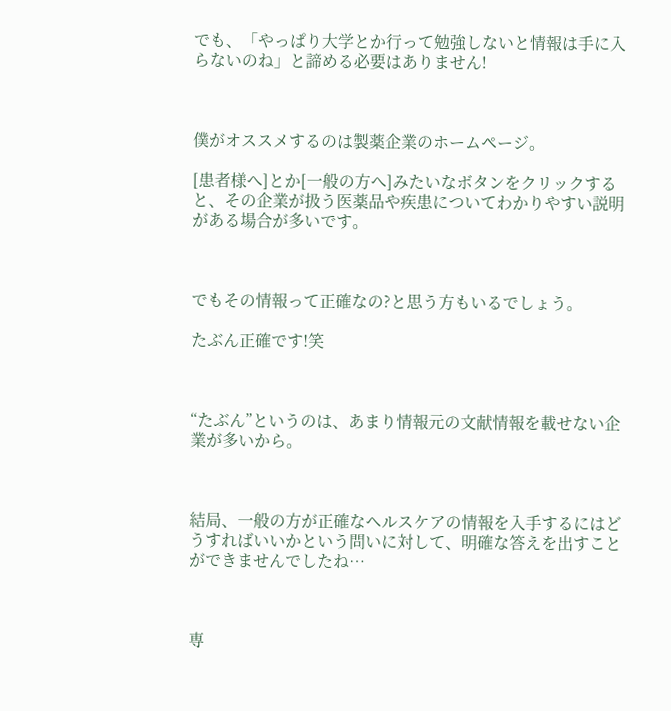でも、「やっぱり大学とか行って勉強しないと情報は手に入らないのね」と諦める必要はありません!



僕がオススメするのは製薬企業のホームページ。

[患者様へ]とか[一般の方へ]みたいなボタンをクリックすると、その企業が扱う医薬品や疾患についてわかりやすい説明がある場合が多いです。



でもその情報って正確なの?と思う方もいるでしょう。

たぶん正確です!笑



“たぶん”というのは、あまり情報元の文献情報を載せない企業が多いから。



結局、一般の方が正確なヘルスケアの情報を入手するにはどうすればいいかという問いに対して、明確な答えを出すことができませんでしたね…



専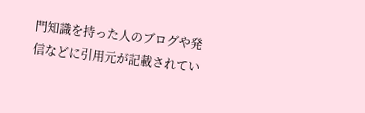門知識を持った人のブログや発信などに引用元が記載されてい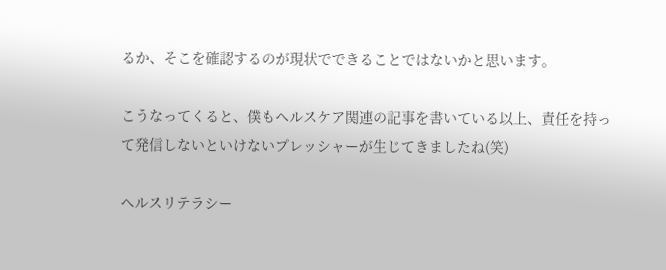るか、そこを確認するのが現状でできることではないかと思います。

こうなってくると、僕もヘルスケア関連の記事を書いている以上、責任を持って発信しないといけないプレッシャーが生じてきましたね(笑)

ヘルスリテラシー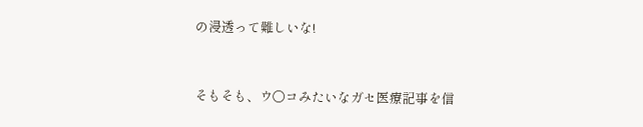の浸透って難しいな!



そもそも、ウ〇コみたいなガセ医療記事を信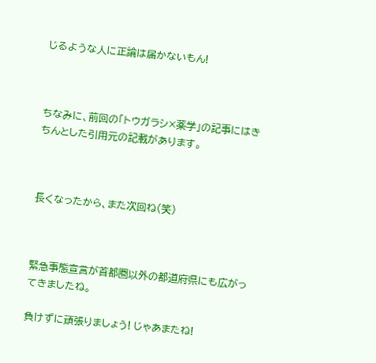じるような人に正論は届かないもん!



ちなみに、前回の「トウガラシ×薬学」の記事にはきちんとした引用元の記載があります。



長くなったから、また次回ね(笑)



緊急事態宣言が首都圏以外の都道府県にも広がってきましたね。

負けずに頑張りましょう! じゃあまたね!